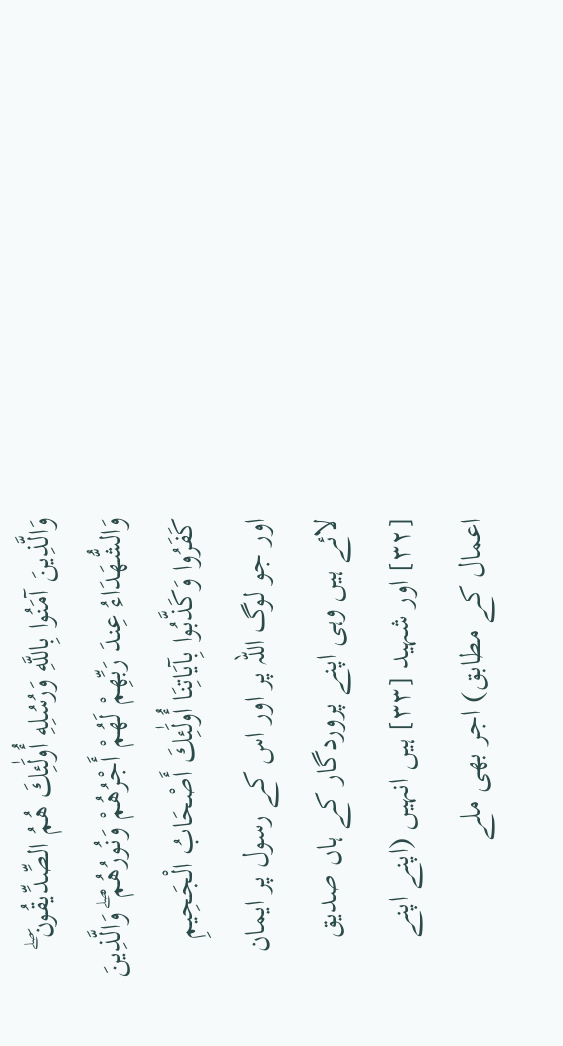وَالَّذِينَ آمَنُوا بِاللَّهِ وَرُسُلِهِ أُولَٰئِكَ هُمُ الصِّدِّيقُونَ ۖ وَالشُّهَدَاءُ عِندَ رَبِّهِمْ لَهُمْ أَجْرُهُمْ وَنُورُهُمْ ۖ وَالَّذِينَ كَفَرُوا وَكَذَّبُوا بِآيَاتِنَا أُولَٰئِكَ أَصْحَابُ الْجَحِيمِ
اور جو لوگ اللہ پر اور اس کے رسول پر ایمان لائے ہیں وہی اپنے پروردگار کے ہاں صدیق [٣٢] اور شہید [٣٣] ہیں انہیں (اپنے اپنے اعمال کے مطابق) اجر بھی ملے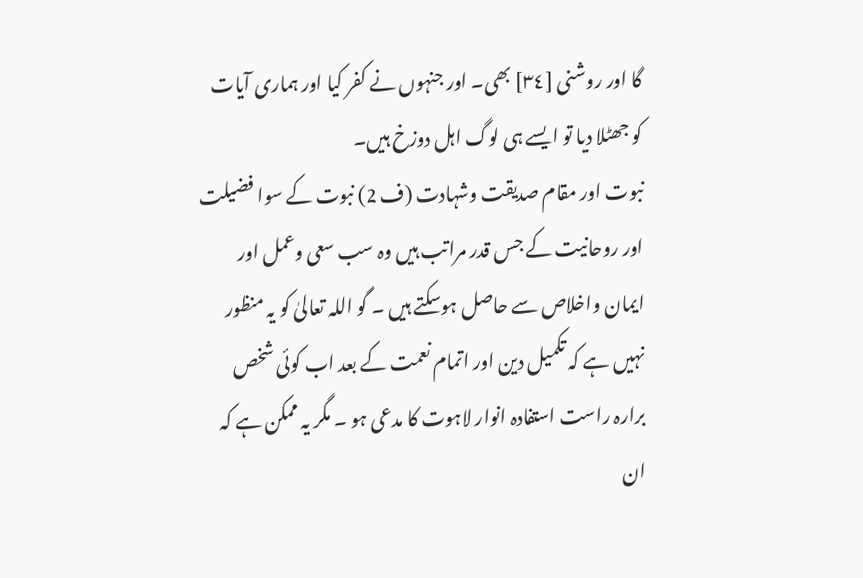گا اور روشنی [٣٤] بھی۔ اور جنہوں نے کفر کیا اور ہماری آیات کو جھٹلا دیا تو ایسے ہی لوگ اہل دوزخ ہیں۔
نبوت اور مقام صدیقت وشہادت (ف 2) نبوت کے سوا فضیلت اور روحانیت کے جس قدر مراتب ہیں وہ سب سعی وعمل اور ایمان واخلاص سے حاصل ہوسکتے ہیں ۔ گو اللہ تعالیٰ کو یہ منظور نہیں ہے کہ تکمیل دین اور اتمام نعمت کے بعد اب کوئی شخص برارہ راست استفادہ انوار لاہوت کا مدعی ہو ۔ مگر یہ ممکن ہے کہ ان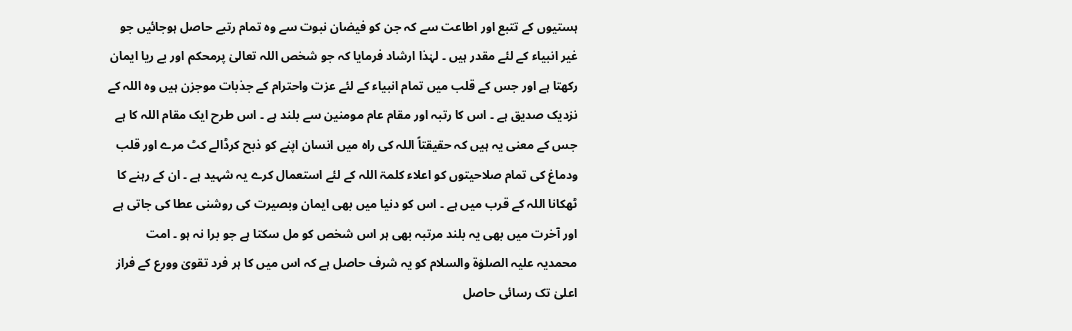ہستیوں کے تتبع اور اطاعت سے کہ جن کو فیضان نبوت سے وہ تمام رتبے حاصل ہوجائیں جو غیر انبیاء کے لئے مقدر ہیں ۔ لہٰذا ارشاد فرمایا کہ جو شخص اللہ تعالیٰ پرمحکم اور بے ریا ایمان رکھتا ہے اور جس کے قلب میں تمام انبیاء کے لئے عزت واحترام کے جذبات موجزن ہیں وہ اللہ کے نزدیک صدیق ہے ۔ اس کا رتبہ اور مقام عام مومنین سے بلند ہے ۔ اس طرح ایک مقام اللہ کا ہے جس کے معنی یہ ہیں کہ حقیقتاً اللہ کی راہ میں انسان اپنے کو ذبح کرڈالے کٹ مرے اور قلب ودماغ کی تمام صلاحیتوں کو اعلاء کلمۃ اللہ کے لئے استعمال کرے یہ شہید ہے ۔ ان کے رہنے کا ٹھکانا اللہ کے قرب میں ہے ۔ اس کو دنیا میں بھی ایمان وبصیرت کی روشنی عطا کی جاتی ہے اور آخرت میں بھی یہ بلند مرتبہ بھی ہر اس شخص کو مل سکتا ہے جو برا نہ ہو ۔ امت محمدیہ علیہ الصلوٰۃ والسلام کو یہ شرف حاصل ہے کہ اس میں کا ہر فرد تقویٰ وورع کے فراز اعلیٰ تک رسائی حاصل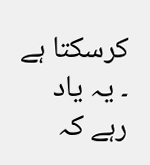کرسکتا ہے ۔ یہ یاد رہے کہ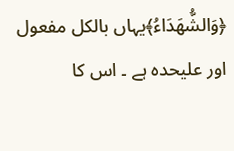﴿وَالشُّهَدَاءُ﴾یہاں بالکل مفعول اور علیحدہ ہے ۔ اس کا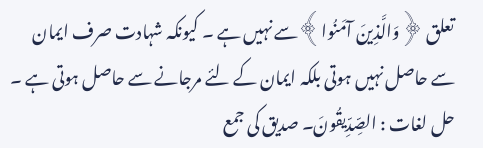تعلق ﴿وَالَّذِينَ آمَنُوا﴾سے نہیں ہے ۔ کیونکہ شہادت صرف ایمان سے حاصل نہیں ہوتی بلکہ ایمان کے لئے مرجانے سے حاصل ہوتی ہے ۔ حل لغات : الصِّدِّيقُونَ۔ صدیق کی جمع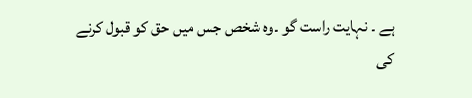ہے ۔ نہایت راست گو ۔وہ شخص جس میں حق کو قبول کرنے کی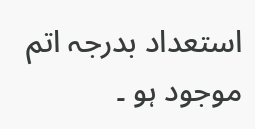استعداد بدرجہ اتم موجود ہو ۔